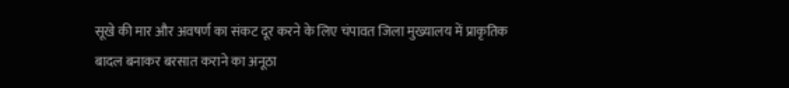सूखे की मार और अवषर्ण का संकट दूर करने के लिए चंपावत जिला मुख्यालय में प्राकृतिक बादल बनाकर बरसात कराने का अनूठा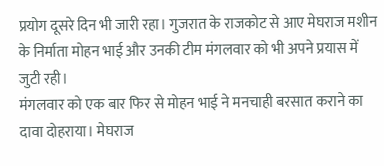प्रयोग दूसरे दिन भी जारी रहा। गुजरात के राजकोट से आए मेघराज मशीन के निर्माता मोहन भाई और उनकी टीम मंगलवार को भी अपने प्रयास में जुटी रही।
मंगलवार को एक बार फिर से मोहन भाई ने मनचाही बरसात कराने का दावा दोहराया। मेघराज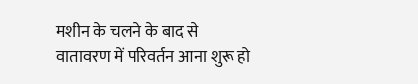मशीन के चलने के बाद से वातावरण में परिवर्तन आना शुरू हो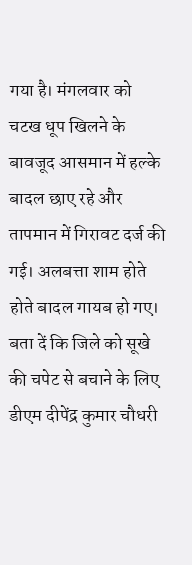गया है। मंगलवार को चटख धूप खिलने के बावजूद आसमान में हल्के बादल छाए रहे और तापमान में गिरावट दर्ज की गई। अलबत्ता शाम होते होते बादल गायब हो गए।
बता दें कि जिले को सूखे की चपेट से बचाने के लिए डीएम दीपेंद्र कुमार चौधरी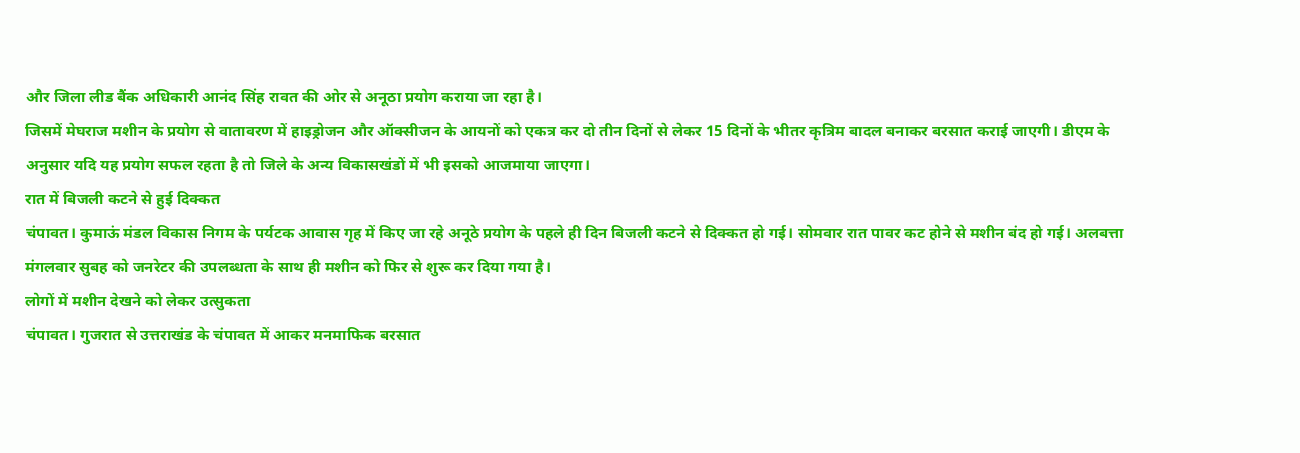और जिला लीड बैंक अधिकारी आनंद सिंह रावत की ओर से अनूठा प्रयोग कराया जा रहा है।
जिसमें मेघराज मशीन के प्रयोग से वातावरण में हाइड्रोजन और ऑक्सीजन के आयनों को एकत्र कर दो तीन दिनों से लेकर 15 दिनों के भीतर कृत्रिम बादल बनाकर बरसात कराई जाएगी। डीएम के अनुसार यदि यह प्रयोग सफल रहता है तो जिले के अन्य विकासखंडों में भी इसको आजमाया जाएगा।
रात में बिजली कटने से हुई दिक्कत
चंपावत। कुमाऊं मंडल विकास निगम के पर्यटक आवास गृह में किए जा रहे अनूठे प्रयोग के पहले ही दिन बिजली कटने से दिक्कत हो गई। सोमवार रात पावर कट होने से मशीन बंद हो गई। अलबत्ता मंगलवार सुबह को जनरेटर की उपलब्धता के साथ ही मशीन को फिर से शुरू कर दिया गया है।
लोगों में मशीन देखने को लेकर उत्सुकता
चंपावत। गुजरात से उत्तराखंड के चंपावत में आकर मनमाफिक बरसात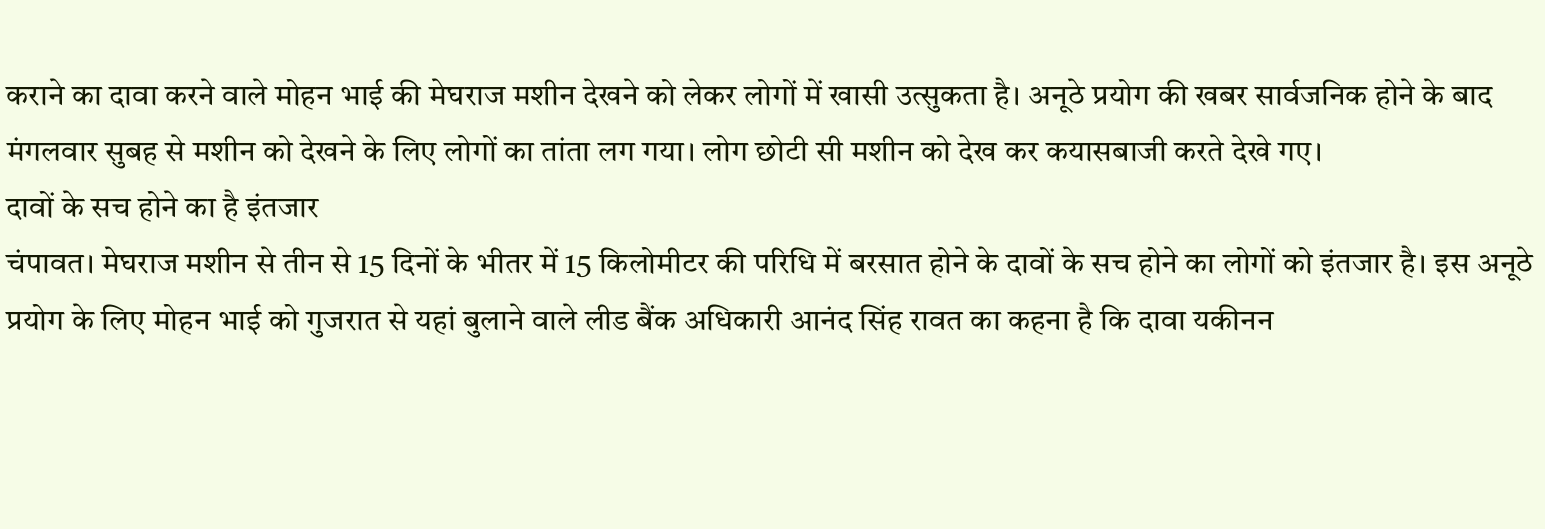कराने का दावा करने वाले मोहन भाई की मेघराज मशीन देखने को लेकर लोगों में खासी उत्सुकता है। अनूठे प्रयोग की खबर सार्वजनिक होने के बाद मंगलवार सुबह से मशीन को देखने के लिए लोगों का तांता लग गया। लोग छोटी सी मशीन को देख कर कयासबाजी करते देखे गए।
दावों के सच होने का है इंतजार
चंपावत। मेघराज मशीन से तीन से 15 दिनों के भीतर में 15 किलोमीटर की परिधि में बरसात होने के दावों के सच होने का लोगों को इंतजार है। इस अनूठे प्रयोग के लिए मोहन भाई को गुजरात से यहां बुलाने वाले लीड बैंक अधिकारी आनंद सिंह रावत का कहना है कि दावा यकीनन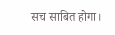सच साबित होगा।